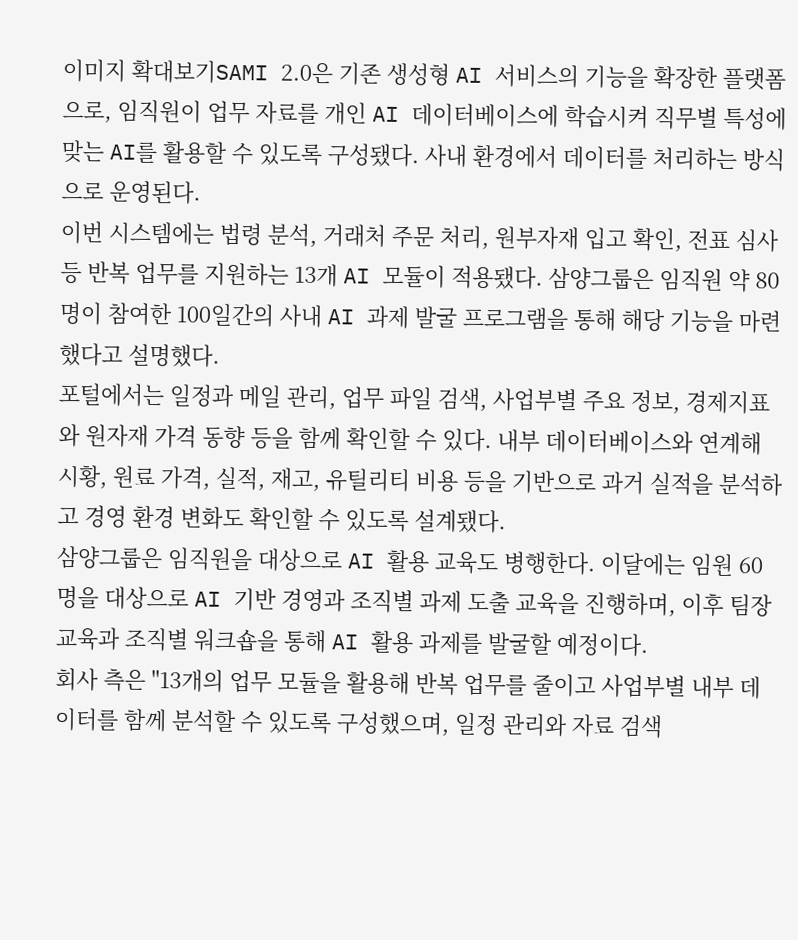이미지 확대보기SAMI 2.0은 기존 생성형 AI 서비스의 기능을 확장한 플랫폼으로, 임직원이 업무 자료를 개인 AI 데이터베이스에 학습시켜 직무별 특성에 맞는 AI를 활용할 수 있도록 구성됐다. 사내 환경에서 데이터를 처리하는 방식으로 운영된다.
이번 시스템에는 법령 분석, 거래처 주문 처리, 원부자재 입고 확인, 전표 심사 등 반복 업무를 지원하는 13개 AI 모듈이 적용됐다. 삼양그룹은 임직원 약 80명이 참여한 100일간의 사내 AI 과제 발굴 프로그램을 통해 해당 기능을 마련했다고 설명했다.
포털에서는 일정과 메일 관리, 업무 파일 검색, 사업부별 주요 정보, 경제지표와 원자재 가격 동향 등을 함께 확인할 수 있다. 내부 데이터베이스와 연계해 시황, 원료 가격, 실적, 재고, 유틸리티 비용 등을 기반으로 과거 실적을 분석하고 경영 환경 변화도 확인할 수 있도록 설계됐다.
삼양그룹은 임직원을 대상으로 AI 활용 교육도 병행한다. 이달에는 임원 60명을 대상으로 AI 기반 경영과 조직별 과제 도출 교육을 진행하며, 이후 팀장 교육과 조직별 워크숍을 통해 AI 활용 과제를 발굴할 예정이다.
회사 측은 "13개의 업무 모듈을 활용해 반복 업무를 줄이고 사업부별 내부 데이터를 함께 분석할 수 있도록 구성했으며, 일정 관리와 자료 검색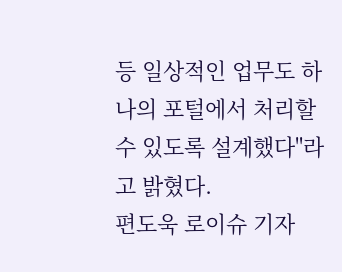등 일상적인 업무도 하나의 포털에서 처리할 수 있도록 설계했다"라고 밝혔다.
편도욱 로이슈 기자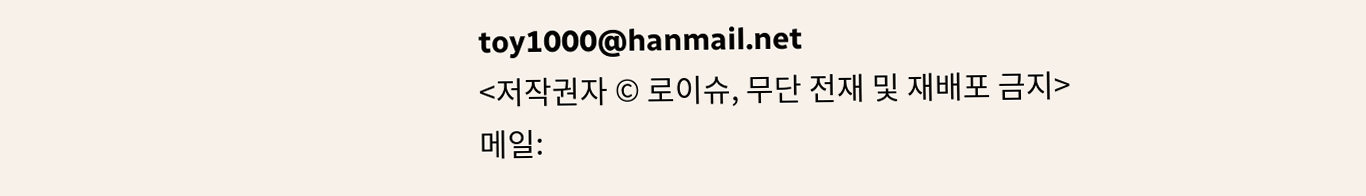toy1000@hanmail.net
<저작권자 © 로이슈, 무단 전재 및 재배포 금지>
메일: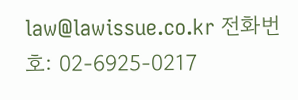law@lawissue.co.kr 전화번호: 02-6925-0217